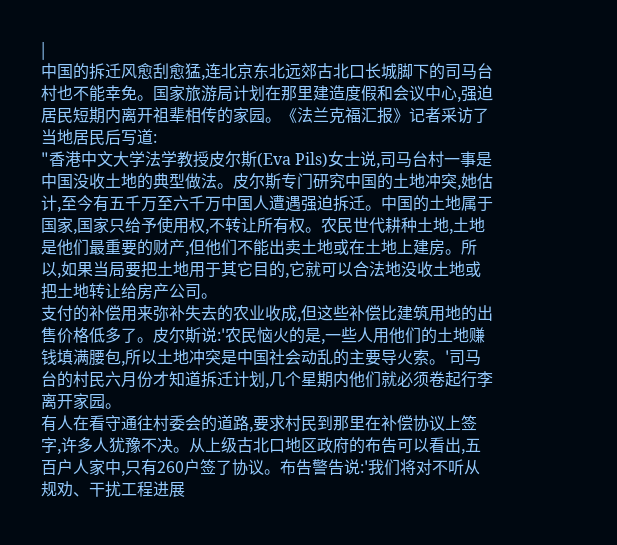|
中国的拆迁风愈刮愈猛,连北京东北远郊古北口长城脚下的司马台村也不能幸免。国家旅游局计划在那里建造度假和会议中心,强迫居民短期内离开祖辈相传的家园。《法兰克福汇报》记者采访了当地居民后写道:
"香港中文大学法学教授皮尔斯(Eva Pils)女士说,司马台村一事是中国没收土地的典型做法。皮尔斯专门研究中国的土地冲突,她估计,至今有五千万至六千万中国人遭遇强迫拆迁。中国的土地属于国家,国家只给予使用权,不转让所有权。农民世代耕种土地,土地是他们最重要的财产,但他们不能出卖土地或在土地上建房。所以,如果当局要把土地用于其它目的,它就可以合法地没收土地或把土地转让给房产公司。
支付的补偿用来弥补失去的农业收成,但这些补偿比建筑用地的出售价格低多了。皮尔斯说:'农民恼火的是,一些人用他们的土地赚钱填满腰包,所以土地冲突是中国社会动乱的主要导火索。'司马台的村民六月份才知道拆迁计划,几个星期内他们就必须卷起行李离开家园。
有人在看守通往村委会的道路,要求村民到那里在补偿协议上签字,许多人犹豫不决。从上级古北口地区政府的布告可以看出,五百户人家中,只有260户签了协议。布告警告说:'我们将对不听从规劝、干扰工程进展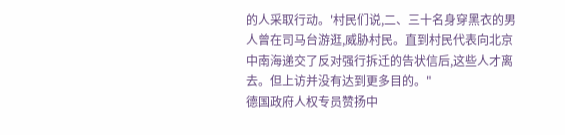的人采取行动。'村民们说,二、三十名身穿黑衣的男人曾在司马台游逛,威胁村民。直到村民代表向北京中南海递交了反对强行拆迁的告状信后,这些人才离去。但上访并没有达到更多目的。"
德国政府人权专员赞扬中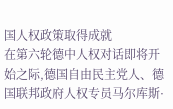国人权政策取得成就
在第六轮德中人权对话即将开始之际,德国自由民主党人、德国联邦政府人权专员马尔库斯·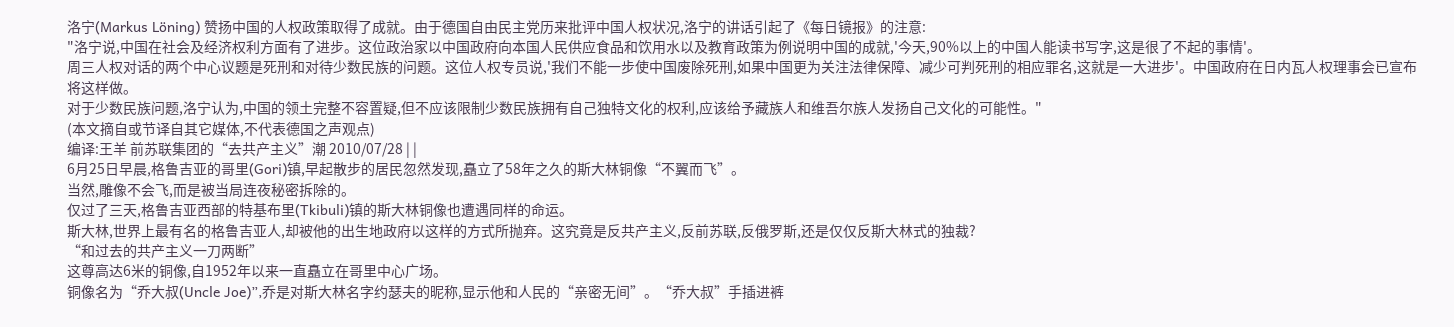洛宁(Markus Löning) 赞扬中国的人权政策取得了成就。由于德国自由民主党历来批评中国人权状况,洛宁的讲话引起了《每日镜报》的注意:
"洛宁说,中国在社会及经济权利方面有了进步。这位政治家以中国政府向本国人民供应食品和饮用水以及教育政策为例说明中国的成就,'今天,90%以上的中国人能读书写字,这是很了不起的事情'。
周三人权对话的两个中心议题是死刑和对待少数民族的问题。这位人权专员说,'我们不能一步使中国废除死刑,如果中国更为关注法律保障、减少可判死刑的相应罪名,这就是一大进步'。中国政府在日内瓦人权理事会已宣布将这样做。
对于少数民族问题,洛宁认为,中国的领土完整不容置疑,但不应该限制少数民族拥有自己独特文化的权利,应该给予藏族人和维吾尔族人发扬自己文化的可能性。"
(本文摘自或节译自其它媒体,不代表德国之声观点)
编译:王羊 前苏联集团的“去共产主义”潮 2010/07/28 | |
6月25日早晨,格鲁吉亚的哥里(Gori)镇,早起散步的居民忽然发现,矗立了58年之久的斯大林铜像“不翼而飞”。
当然,雕像不会飞,而是被当局连夜秘密拆除的。
仅过了三天,格鲁吉亚西部的特基布里(Tkibuli)镇的斯大林铜像也遭遇同样的命运。
斯大林,世界上最有名的格鲁吉亚人,却被他的出生地政府以这样的方式所抛弃。这究竟是反共产主义,反前苏联,反俄罗斯,还是仅仅反斯大林式的独裁?
“和过去的共产主义一刀两断”
这尊高达6米的铜像,自1952年以来一直矗立在哥里中心广场。
铜像名为“乔大叔(Uncle Joe)”,乔是对斯大林名字约瑟夫的昵称,显示他和人民的“亲密无间”。“乔大叔”手插进裤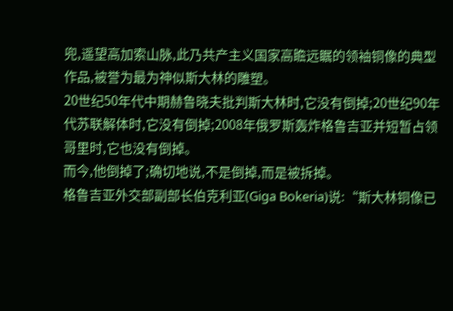兜,遥望高加索山脉,此乃共产主义国家高瞻远瞩的领袖铜像的典型作品,被誉为最为神似斯大林的雕塑。
20世纪50年代中期赫鲁晓夫批判斯大林时,它没有倒掉;20世纪90年代苏联解体时,它没有倒掉;2008年俄罗斯轰炸格鲁吉亚并短暂占领哥里时,它也没有倒掉。
而今,他倒掉了;确切地说,不是倒掉,而是被拆掉。
格鲁吉亚外交部副部长伯克利亚(Giga Bokeria)说:“斯大林铜像已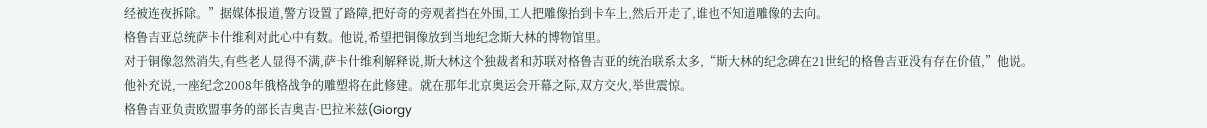经被连夜拆除。”据媒体报道,警方设置了路障,把好奇的旁观者挡在外围,工人把雕像抬到卡车上,然后开走了,谁也不知道雕像的去向。
格鲁吉亚总统萨卡什维利对此心中有数。他说,希望把铜像放到当地纪念斯大林的博物馆里。
对于铜像忽然消失,有些老人显得不满,萨卡什维利解释说,斯大林这个独裁者和苏联对格鲁吉亚的统治联系太多,“斯大林的纪念碑在21世纪的格鲁吉亚没有存在价值,”他说。
他补充说,一座纪念2008年俄格战争的雕塑将在此修建。就在那年北京奥运会开幕之际,双方交火,举世震惊。
格鲁吉亚负责欧盟事务的部长吉奥吉·巴拉米兹(Giorgy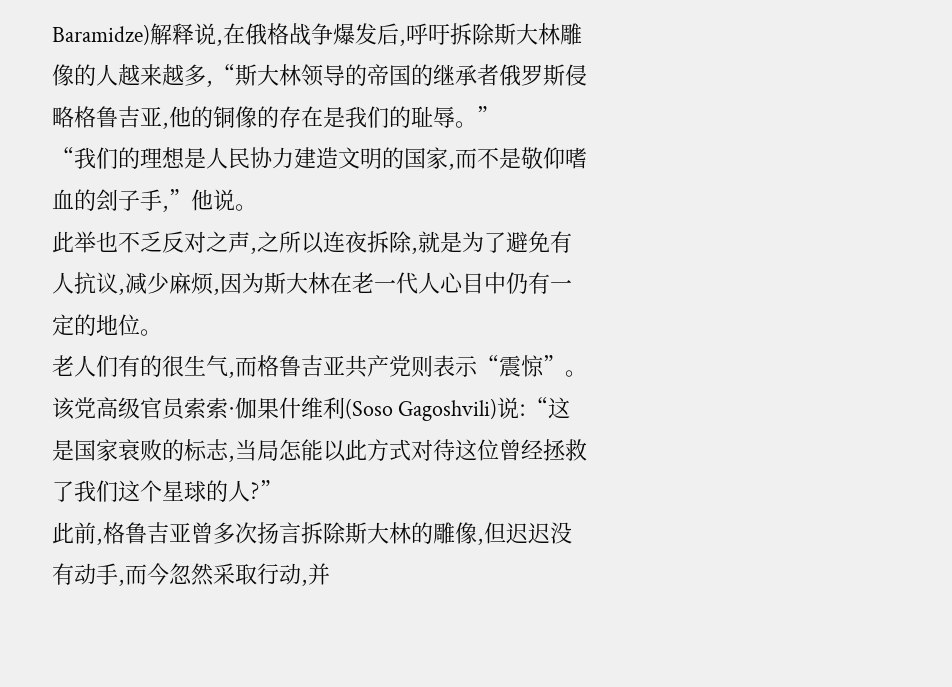Baramidze)解释说,在俄格战争爆发后,呼吁拆除斯大林雕像的人越来越多,“斯大林领导的帝国的继承者俄罗斯侵略格鲁吉亚,他的铜像的存在是我们的耻辱。”
“我们的理想是人民协力建造文明的国家,而不是敬仰嗜血的刽子手,”他说。
此举也不乏反对之声,之所以连夜拆除,就是为了避免有人抗议,减少麻烦,因为斯大林在老一代人心目中仍有一定的地位。
老人们有的很生气,而格鲁吉亚共产党则表示“震惊”。该党高级官员索索·伽果什维利(Soso Gagoshvili)说:“这是国家衰败的标志,当局怎能以此方式对待这位曾经拯救了我们这个星球的人?”
此前,格鲁吉亚曾多次扬言拆除斯大林的雕像,但迟迟没有动手,而今忽然采取行动,并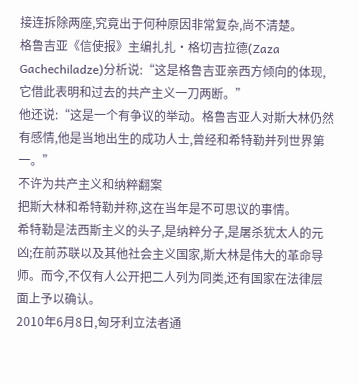接连拆除两座,究竟出于何种原因非常复杂,尚不清楚。
格鲁吉亚《信使报》主编扎扎·格切吉拉德(Zaza Gachechiladze)分析说:“这是格鲁吉亚亲西方倾向的体现,它借此表明和过去的共产主义一刀两断。”
他还说:“这是一个有争议的举动。格鲁吉亚人对斯大林仍然有感情,他是当地出生的成功人士,曾经和希特勒并列世界第一。”
不许为共产主义和纳粹翻案
把斯大林和希特勒并称,这在当年是不可思议的事情。
希特勒是法西斯主义的头子,是纳粹分子,是屠杀犹太人的元凶;在前苏联以及其他社会主义国家,斯大林是伟大的革命导师。而今,不仅有人公开把二人列为同类,还有国家在法律层面上予以确认。
2010年6月8日,匈牙利立法者通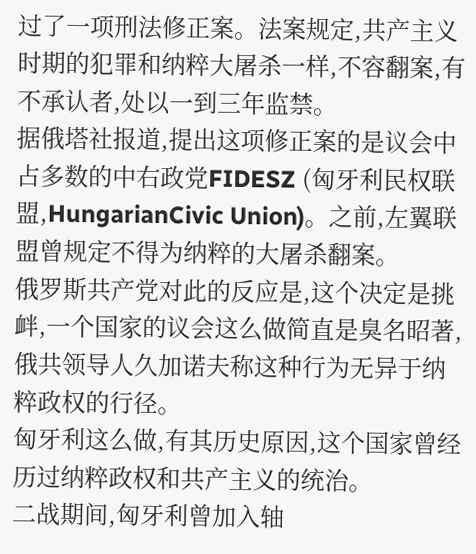过了一项刑法修正案。法案规定,共产主义时期的犯罪和纳粹大屠杀一样,不容翻案,有不承认者,处以一到三年监禁。
据俄塔社报道,提出这项修正案的是议会中占多数的中右政党FIDESZ (匈牙利民权联盟,HungarianCivic Union)。之前,左翼联盟曾规定不得为纳粹的大屠杀翻案。
俄罗斯共产党对此的反应是,这个决定是挑衅,一个国家的议会这么做简直是臭名昭著,俄共领导人久加诺夫称这种行为无异于纳粹政权的行径。
匈牙利这么做,有其历史原因,这个国家曾经历过纳粹政权和共产主义的统治。
二战期间,匈牙利曾加入轴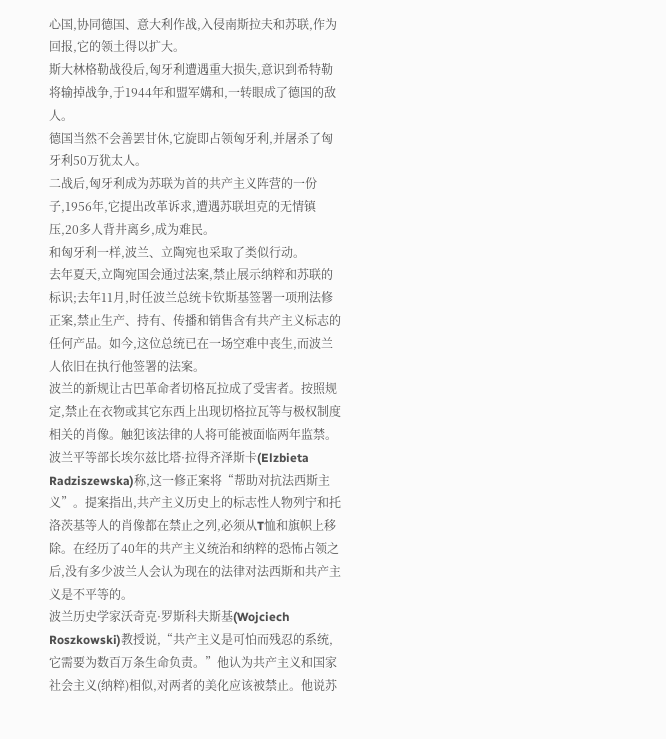心国,协同德国、意大利作战,入侵南斯拉夫和苏联,作为回报,它的领土得以扩大。
斯大林格勒战役后,匈牙利遭遇重大损失,意识到希特勒将输掉战争,于1944年和盟军媾和,一转眼成了德国的敌人。
德国当然不会善罢甘休,它旋即占领匈牙利,并屠杀了匈牙利50万犹太人。
二战后,匈牙利成为苏联为首的共产主义阵营的一份子,1956年,它提出改革诉求,遭遇苏联坦克的无情镇压,20多人背井离乡,成为难民。
和匈牙利一样,波兰、立陶宛也采取了类似行动。
去年夏天,立陶宛国会通过法案,禁止展示纳粹和苏联的标识;去年11月,时任波兰总统卡钦斯基签署一项刑法修正案,禁止生产、持有、传播和销售含有共产主义标志的任何产品。如今,这位总统已在一场空难中丧生,而波兰人依旧在执行他签署的法案。
波兰的新规让古巴革命者切格瓦拉成了受害者。按照规定,禁止在衣物或其它东西上出现切格拉瓦等与极权制度相关的肖像。触犯该法律的人将可能被面临两年监禁。
波兰平等部长埃尔兹比塔·拉得齐泽斯卡(Elzbieta Radziszewska)称,这一修正案将“帮助对抗法西斯主义”。提案指出,共产主义历史上的标志性人物列宁和托洛茨基等人的肖像都在禁止之列,必须从T恤和旗帜上移除。在经历了40年的共产主义统治和纳粹的恐怖占领之后,没有多少波兰人会认为现在的法律对法西斯和共产主义是不平等的。
波兰历史学家沃奇克·罗斯科夫斯基(Wojciech Roszkowski)教授说,“共产主义是可怕而残忍的系统,它需要为数百万条生命负责。”他认为共产主义和国家社会主义(纳粹)相似,对两者的美化应该被禁止。他说苏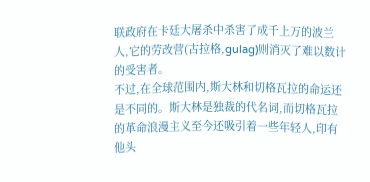联政府在卡廷大屠杀中杀害了成千上万的波兰人,它的劳改营(古拉格,gulag)则消灭了难以数计的受害者。
不过,在全球范围内,斯大林和切格瓦拉的命运还是不同的。斯大林是独裁的代名词,而切格瓦拉的革命浪漫主义至今还吸引着一些年轻人,印有他头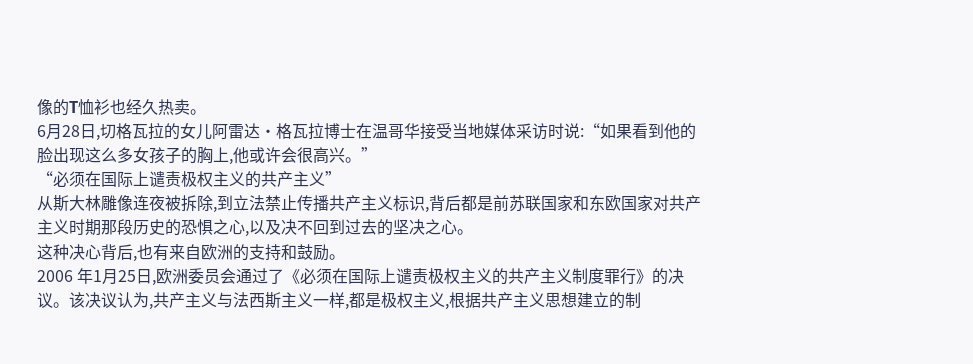像的T恤衫也经久热卖。
6月28日,切格瓦拉的女儿阿雷达·格瓦拉博士在温哥华接受当地媒体采访时说:“如果看到他的脸出现这么多女孩子的胸上,他或许会很高兴。”
“必须在国际上谴责极权主义的共产主义”
从斯大林雕像连夜被拆除,到立法禁止传播共产主义标识,背后都是前苏联国家和东欧国家对共产主义时期那段历史的恐惧之心,以及决不回到过去的坚决之心。
这种决心背后,也有来自欧洲的支持和鼓励。
2006 年1月25日,欧洲委员会通过了《必须在国际上谴责极权主义的共产主义制度罪行》的决议。该决议认为,共产主义与法西斯主义一样,都是极权主义,根据共产主义思想建立的制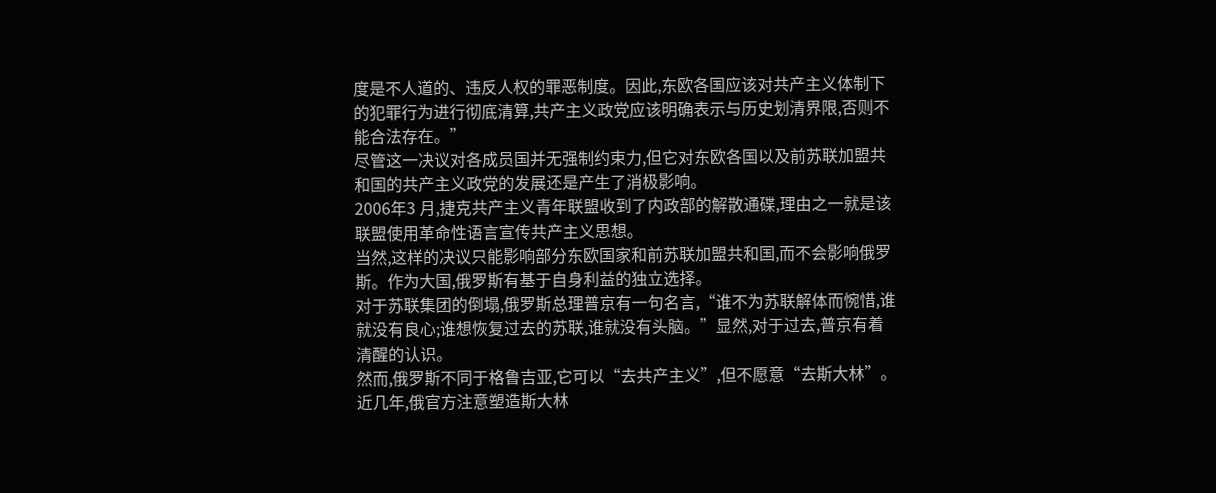度是不人道的、违反人权的罪恶制度。因此,东欧各国应该对共产主义体制下的犯罪行为进行彻底清算,共产主义政党应该明确表示与历史划清界限,否则不能合法存在。”
尽管这一决议对各成员国并无强制约束力,但它对东欧各国以及前苏联加盟共和国的共产主义政党的发展还是产生了消极影响。
2006年3 月,捷克共产主义青年联盟收到了内政部的解散通碟,理由之一就是该联盟使用革命性语言宣传共产主义思想。
当然,这样的决议只能影响部分东欧国家和前苏联加盟共和国,而不会影响俄罗斯。作为大国,俄罗斯有基于自身利益的独立选择。
对于苏联集团的倒塌,俄罗斯总理普京有一句名言,“谁不为苏联解体而惋惜,谁就没有良心;谁想恢复过去的苏联,谁就没有头脑。”显然,对于过去,普京有着清醒的认识。
然而,俄罗斯不同于格鲁吉亚,它可以“去共产主义”,但不愿意“去斯大林”。近几年,俄官方注意塑造斯大林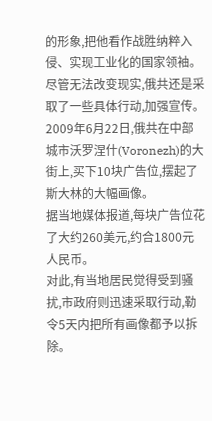的形象,把他看作战胜纳粹入侵、实现工业化的国家领袖。
尽管无法改变现实,俄共还是采取了一些具体行动,加强宣传。2009年6月22日,俄共在中部城市沃罗涅什(Voronezh)的大街上,买下10块广告位,摆起了斯大林的大幅画像。
据当地媒体报道,每块广告位花了大约260美元,约合1800元人民币。
对此,有当地居民觉得受到骚扰,市政府则迅速采取行动,勒令5天内把所有画像都予以拆除。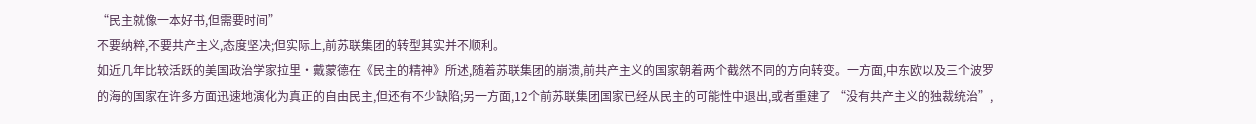“民主就像一本好书,但需要时间”
不要纳粹,不要共产主义,态度坚决;但实际上,前苏联集团的转型其实并不顺利。
如近几年比较活跃的美国政治学家拉里·戴蒙德在《民主的精神》所述,随着苏联集团的崩溃,前共产主义的国家朝着两个截然不同的方向转变。一方面,中东欧以及三个波罗的海的国家在许多方面迅速地演化为真正的自由民主,但还有不少缺陷;另一方面,12个前苏联集团国家已经从民主的可能性中退出,或者重建了 “没有共产主义的独裁统治”,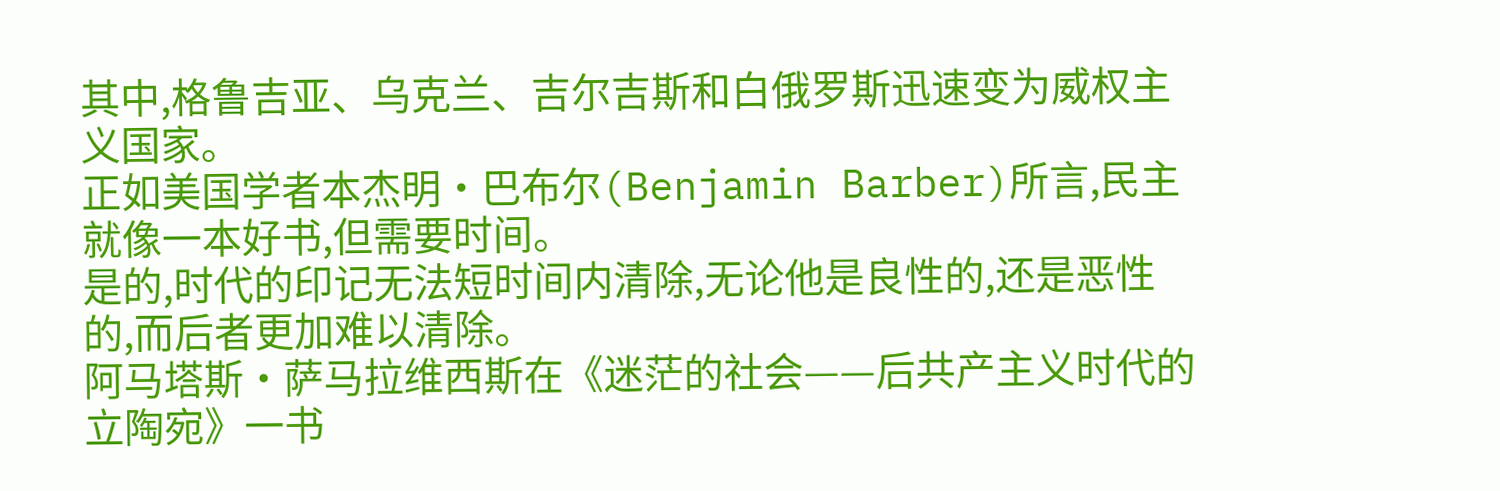其中,格鲁吉亚、乌克兰、吉尔吉斯和白俄罗斯迅速变为威权主义国家。
正如美国学者本杰明·巴布尔(Benjamin Barber)所言,民主就像一本好书,但需要时间。
是的,时代的印记无法短时间内清除,无论他是良性的,还是恶性的,而后者更加难以清除。
阿马塔斯·萨马拉维西斯在《迷茫的社会——后共产主义时代的立陶宛》一书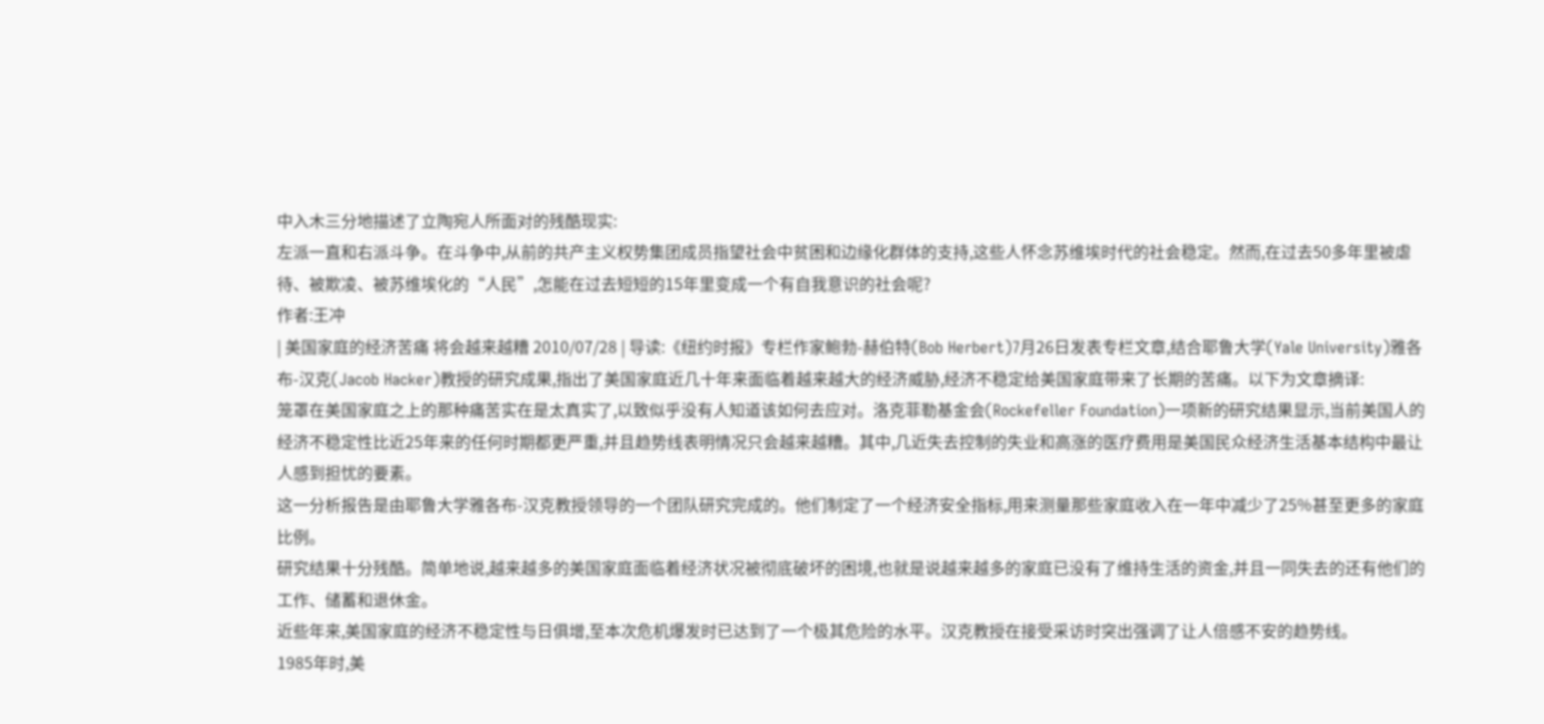中入木三分地描述了立陶宛人所面对的残酷现实:
左派一直和右派斗争。在斗争中,从前的共产主义权势集团成员指望社会中贫困和边缘化群体的支持,这些人怀念苏维埃时代的社会稳定。然而,在过去50多年里被虐待、被欺凌、被苏维埃化的“人民”,怎能在过去短短的15年里变成一个有自我意识的社会呢?
作者:王冲
| 美国家庭的经济苦痛 将会越来越糟 2010/07/28 | 导读:《纽约时报》专栏作家鲍勃-赫伯特(Bob Herbert)7月26日发表专栏文章,结合耶鲁大学(Yale University)雅各布-汉克(Jacob Hacker)教授的研究成果,指出了美国家庭近几十年来面临着越来越大的经济威胁,经济不稳定给美国家庭带来了长期的苦痛。以下为文章摘译:
笼罩在美国家庭之上的那种痛苦实在是太真实了,以致似乎没有人知道该如何去应对。洛克菲勒基金会(Rockefeller Foundation)一项新的研究结果显示,当前美国人的经济不稳定性比近25年来的任何时期都更严重,并且趋势线表明情况只会越来越糟。其中,几近失去控制的失业和高涨的医疗费用是美国民众经济生活基本结构中最让人感到担忧的要素。
这一分析报告是由耶鲁大学雅各布-汉克教授领导的一个团队研究完成的。他们制定了一个经济安全指标,用来测量那些家庭收入在一年中减少了25%甚至更多的家庭比例。
研究结果十分残酷。简单地说,越来越多的美国家庭面临着经济状况被彻底破坏的困境,也就是说越来越多的家庭已没有了维持生活的资金,并且一同失去的还有他们的工作、储蓄和退休金。
近些年来,美国家庭的经济不稳定性与日俱增,至本次危机爆发时已达到了一个极其危险的水平。汉克教授在接受采访时突出强调了让人倍感不安的趋势线。
1985年时,美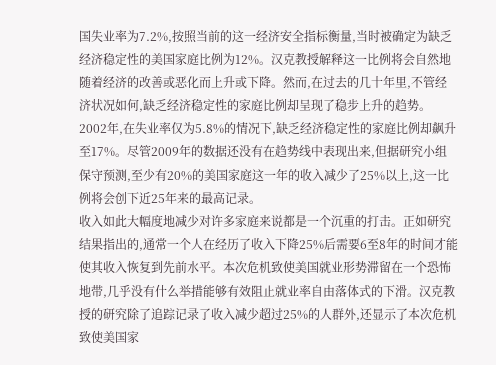国失业率为7.2%,按照当前的这一经济安全指标衡量,当时被确定为缺乏经济稳定性的美国家庭比例为12%。汉克教授解释这一比例将会自然地随着经济的改善或恶化而上升或下降。然而,在过去的几十年里,不管经济状况如何,缺乏经济稳定性的家庭比例却呈现了稳步上升的趋势。2002年,在失业率仅为5.8%的情况下,缺乏经济稳定性的家庭比例却飙升至17%。尽管2009年的数据还没有在趋势线中表现出来,但据研究小组保守预测,至少有20%的美国家庭这一年的收入减少了25%以上,这一比例将会创下近25年来的最高记录。
收入如此大幅度地减少对许多家庭来说都是一个沉重的打击。正如研究结果指出的,通常一个人在经历了收入下降25%后需要6至8年的时间才能使其收入恢复到先前水平。本次危机致使美国就业形势滞留在一个恐怖地带,几乎没有什么举措能够有效阻止就业率自由落体式的下滑。汉克教授的研究除了追踪记录了收入减少超过25%的人群外,还显示了本次危机致使美国家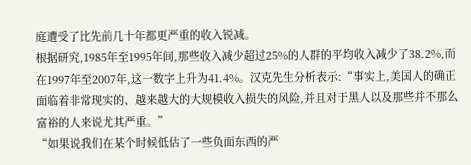庭遭受了比先前几十年都更严重的收入锐减。
根据研究,1985年至1995年间,那些收入减少超过25%的人群的平均收入减少了38.2%,而在1997年至2007年,这一数字上升为41.4%。汉克先生分析表示:“事实上,美国人的确正面临着非常现实的、越来越大的大规模收入损失的风险,并且对于黑人以及那些并不那么富裕的人来说尤其严重。”
“如果说我们在某个时候低估了一些负面东西的严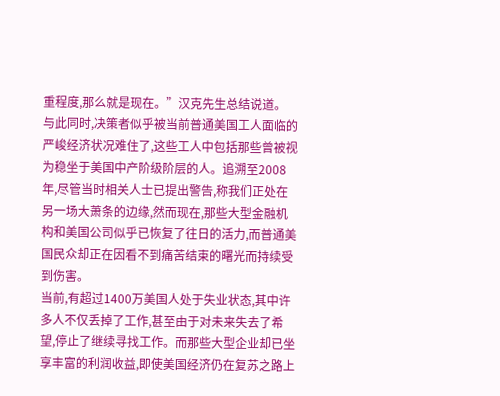重程度,那么就是现在。”汉克先生总结说道。
与此同时,决策者似乎被当前普通美国工人面临的严峻经济状况难住了,这些工人中包括那些曾被视为稳坐于美国中产阶级阶层的人。追溯至2008年,尽管当时相关人士已提出警告,称我们正处在另一场大萧条的边缘,然而现在,那些大型金融机构和美国公司似乎已恢复了往日的活力,而普通美国民众却正在因看不到痛苦结束的曙光而持续受到伤害。
当前,有超过1400万美国人处于失业状态,其中许多人不仅丢掉了工作,甚至由于对未来失去了希望,停止了继续寻找工作。而那些大型企业却已坐享丰富的利润收益,即使美国经济仍在复苏之路上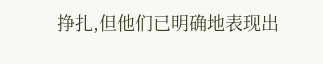挣扎,但他们已明确地表现出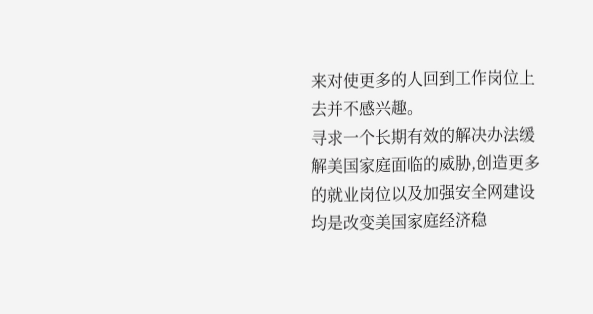来对使更多的人回到工作岗位上去并不感兴趣。
寻求一个长期有效的解决办法缓解美国家庭面临的威胁,创造更多的就业岗位以及加强安全网建设均是改变美国家庭经济稳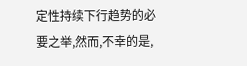定性持续下行趋势的必要之举,然而,不幸的是,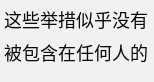这些举措似乎没有被包含在任何人的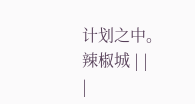计划之中。
辣椒城 | |
|